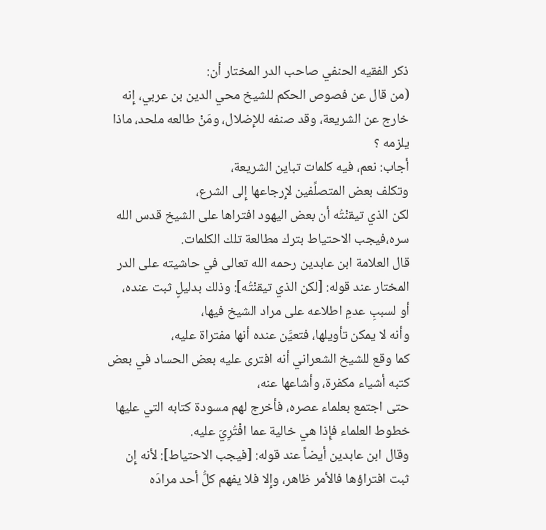ذكر الفقيه الحنفي صاحب الدر المختار أن:
(من قال عن فصوص الحكم للشيخ محي الدين بن عربي، إِنه خارج عن الشريعة، وقد صنفه للإِضلال، ومَنْ طالعه ملحد، ماذا يلزمه ؟
أجاب: نعم، فيه كلمات تباين الشريعة،
وتكلف بعض المتصلِّفين لإِرجاعها إِلى الشرع،
لكن الذي تيقنْتُه أن بعض اليهود افتراها على الشيخ قدس الله سره،فيجب الاحتياط بترك مطالعة تلك الكلمات.
قال العلامة ابن عابدين رحمه الله تعالى في حاشيته على الدر المختار عند قوله: [لكن الذي تيقنْتُه]: وذلك بدليلٍ ثبت عنده،
أو لسببِ عدمِ اطلاعه على مراد الشيخ فيها،
وأنه لا يمكن تأويلها، فتعيَّن عنده أنها مفتراة عليه،
كما وقع للشيخ الشعراني أنه افترى عليه بعض الحساد في بعض كتبه أشياء مكفرة، وأشاعها عنه،
حتى اجتمع بعلماء عصره، فأخرج لهم مسودة كتابه التي عليها خطوط العلماء فإِذا هي خالية عما افْتُرِيَ عليه.
وقال ابن عابدين أيضاً عند قوله: [فيجب الاحتياط]: لأنه إِن ثبت افتراؤها فالأمر ظاهر، وإِلا فلا يفهم كلُّ أحد مرادَه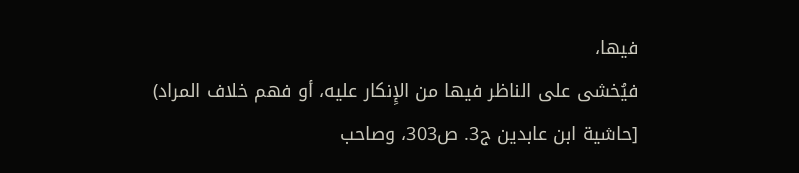فيها،
فيُخشى على الناظر فيها من الإِنكار عليه، أو فهم خلاف المراد)
[حاشية ابن عابدين ج3. ص303، وصاحب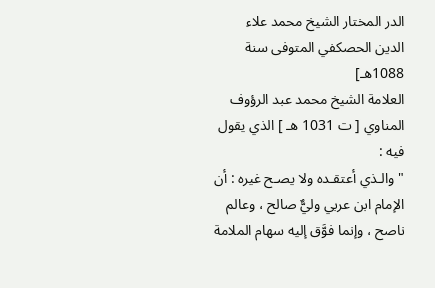الدر المختار الشيخ محمد علاء الدين الحصكفي المتوفى سنة 1088هـ]
العلامة الشيخ محمد عبد الرؤوف المناوي [ ت 1031 هـ ] الذي يقول فيه :
" والـذي أعتقـده ولا يصـح غيره : أن الإمام ابن عربي وليٌّ صالح ، وعالم ناصح ، وإنما فوَّق إليه سهام الملامة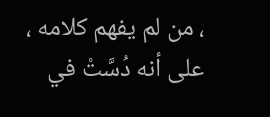، من لم يفهم كلامه ، على أنه دُسَّتْ في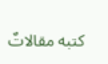كتبه مقالاتٌ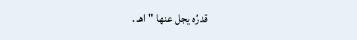قدرُه يجل عنها " اهـ .